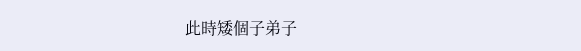此時矮個子弟子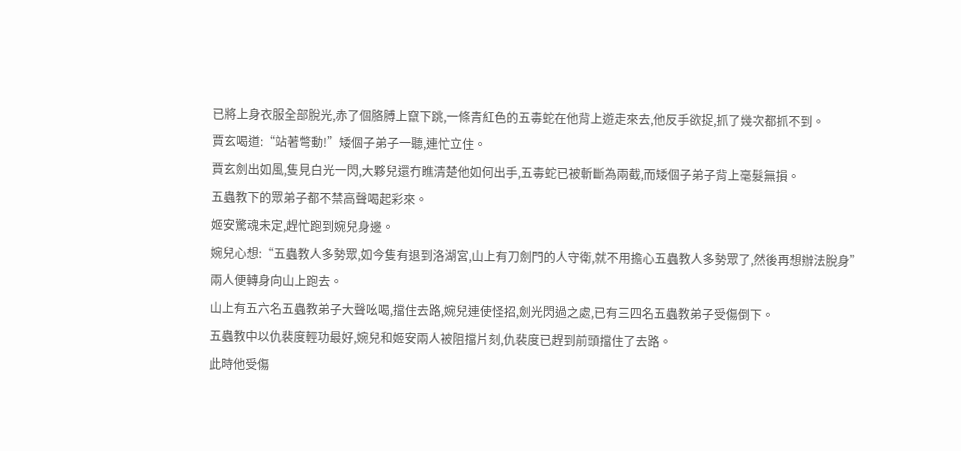已將上身衣服全部脫光,赤了個胳膊上竄下跳,一條青紅色的五毒蛇在他背上遊走來去,他反手欲捉,抓了幾次都抓不到。
賈玄喝道:“站著彆動!”矮個子弟子一聽,連忙立住。
賈玄劍出如風,隻見白光一閃,大夥兒還冇瞧清楚他如何出手,五毒蛇已被斬斷為兩截,而矮個子弟子背上毫髮無損。
五蟲教下的眾弟子都不禁高聲喝起彩來。
姬安驚魂未定,趕忙跑到婉兒身邊。
婉兒心想:“五蟲教人多勢眾,如今隻有退到洛湖宮,山上有刀劍門的人守衛,就不用擔心五蟲教人多勢眾了,然後再想辦法脫身”
兩人便轉身向山上跑去。
山上有五六名五蟲教弟子大聲吆喝,擋住去路,婉兒連使怪招,劍光閃過之處,已有三四名五蟲教弟子受傷倒下。
五蟲教中以仇裴度輕功最好,婉兒和姬安兩人被阻擋片刻,仇裴度已趕到前頭擋住了去路。
此時他受傷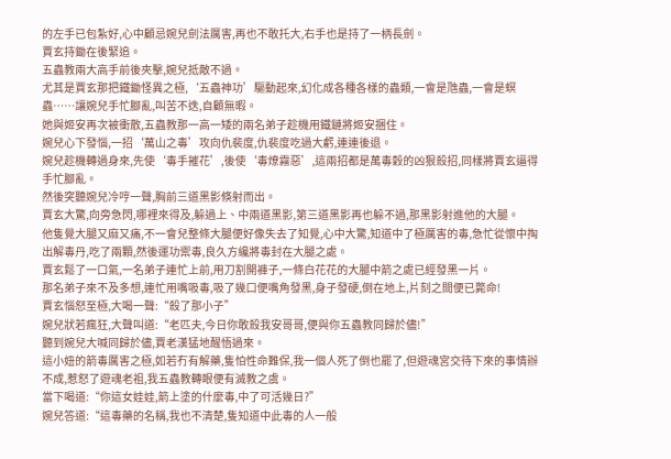的左手已包紮好,心中顧忌婉兒劍法厲害,再也不敢托大,右手也是持了一柄長劍。
賈玄持鋤在後緊追。
五蟲教兩大高手前後夾擊,婉兒抵敵不過。
尤其是賈玄那把鐵鋤怪異之極,‘五蟲神功’驅動起來,幻化成各種各樣的蟲類,一會是虺蟲,一會是螟蟲……讓婉兒手忙腳亂,叫苦不迭,自顧無暇。
她與姬安再次被衝散,五蟲教那一高一矮的兩名弟子趁機用鐵鏈將姬安捆住。
婉兒心下發惱,一招‘萬山之毒’攻向仇裴度,仇裴度吃過大虧,連連後退。
婉兒趁機轉過身來,先使‘毒手摧花’,後使‘毒燎霧惡’,這兩招都是萬毒穀的凶狠殺招,同樣將賈玄逼得手忙腳亂。
然後突聽婉兒冷哼一聲,胸前三道黑影倏射而出。
賈玄大驚,向旁急閃,哪裡來得及,躲過上、中兩道黑影,第三道黑影再也躲不過,那黑影射進他的大腿。
他隻覺大腿又麻又痛,不一會兒整條大腿便好像失去了知覺,心中大驚,知道中了極厲害的毒,急忙從懷中掏出解毒丹,吃了兩顆,然後運功禦毒,良久方纔將毒封在大腿之處。
賈玄鬆了一口氣,一名弟子連忙上前,用刀割開褲子,一條白花花的大腿中箭之處已經發黑一片。
那名弟子來不及多想,連忙用嘴吸毒,吸了幾口便嘴角發黑,身子發硬,倒在地上,片刻之間便已斃命!
賈玄惱怒至極,大喝一聲:“殺了那小子”
婉兒狀若瘋狂,大聲叫道:“老匹夫,今日你敢殺我安哥哥,便與你五蟲教同歸於儘!”
聽到婉兒大喊同歸於儘,賈老漢猛地醒悟過來。
這小妞的箭毒厲害之極,如若冇有解藥,隻怕性命難保,我一個人死了倒也罷了,但遊魂宮交待下來的事情辦不成,惹怒了遊魂老祖,我五蟲教轉眼便有滅教之虞。
當下喝道:“你這女娃娃,箭上塗的什麼毒,中了可活幾日?”
婉兒答道:“這毒藥的名稱,我也不清楚,隻知道中此毒的人一般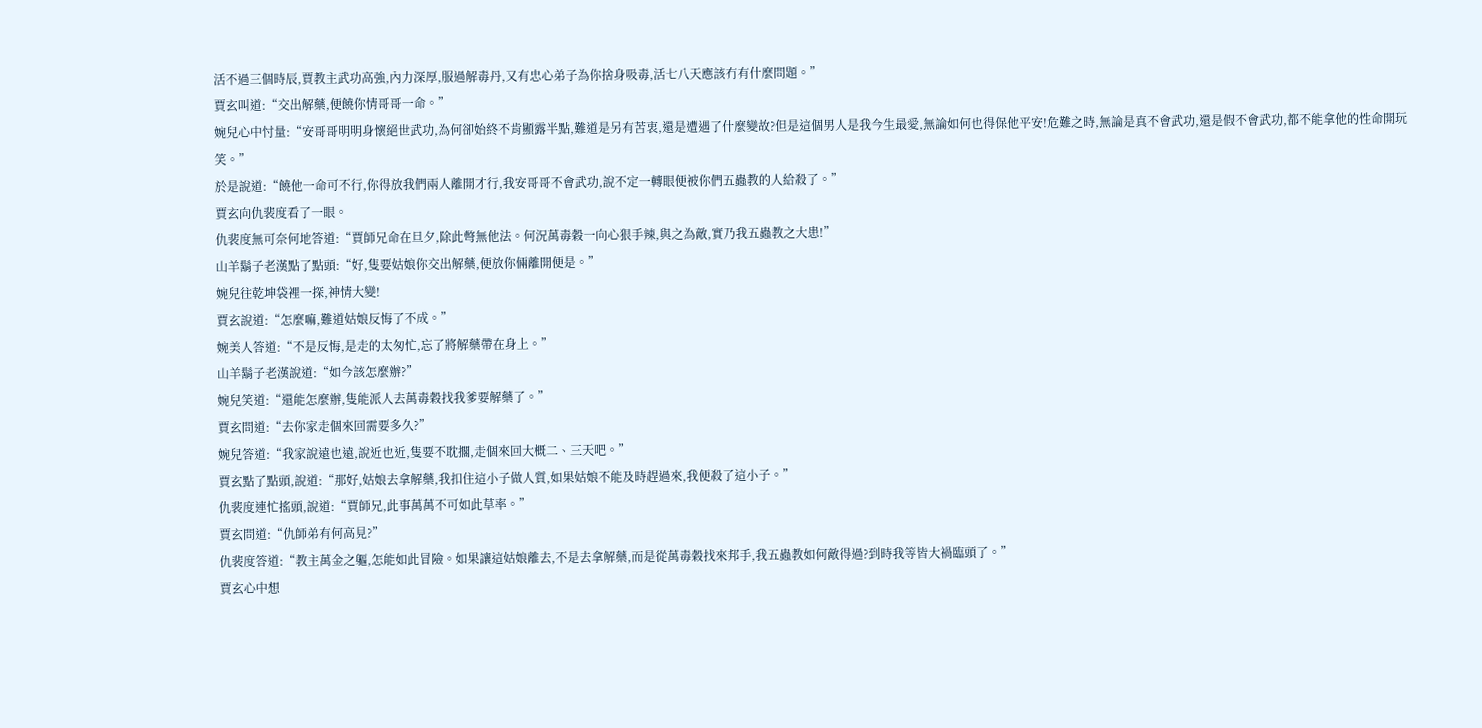活不過三個時辰,賈教主武功高強,內力深厚,服過解毒丹,又有忠心弟子為你捨身吸毒,活七八天應該冇有什麼問題。”
賈玄叫道:“交出解藥,便饒你情哥哥一命。”
婉兒心中忖量:“安哥哥明明身懷絕世武功,為何卻始終不肯顯露半點,難道是另有苦衷,還是遭遇了什麼變故?但是這個男人是我今生最愛,無論如何也得保他平安!危難之時,無論是真不會武功,還是假不會武功,都不能拿他的性命開玩笑。”
於是說道:“饒他一命可不行,你得放我們兩人離開才行,我安哥哥不會武功,說不定一轉眼便被你們五蟲教的人給殺了。”
賈玄向仇裴度看了一眼。
仇裴度無可奈何地答道:“賈師兄命在旦夕,除此彆無他法。何況萬毒穀一向心狠手辣,與之為敵,實乃我五蟲教之大患!”
山羊鬍子老漢點了點頭:“好,隻要姑娘你交出解藥,便放你倆離開便是。”
婉兒往乾坤袋裡一探,神情大變!
賈玄說道:“怎麼嘛,難道姑娘反悔了不成。”
婉美人答道:“不是反悔,是走的太匆忙,忘了將解藥帶在身上。”
山羊鬍子老漢說道:“如今該怎麼辦?”
婉兒笑道:“還能怎麼辦,隻能派人去萬毒穀找我爹要解藥了。”
賈玄問道:“去你家走個來回需要多久?”
婉兒答道:“我家說遠也遠,說近也近,隻要不耽擱,走個來回大概二、三天吧。”
賈玄點了點頭,說道:“那好,姑娘去拿解藥,我扣住這小子做人質,如果姑娘不能及時趕過來,我便殺了這小子。”
仇裴度連忙搖頭,說道:“賈師兄,此事萬萬不可如此草率。”
賈玄問道:“仇師弟有何高見?”
仇裴度答道:“教主萬金之軀,怎能如此冒險。如果讓這姑娘離去,不是去拿解藥,而是從萬毒穀找來邦手,我五蟲教如何敵得過?到時我等皆大禍臨頭了。”
賈玄心中想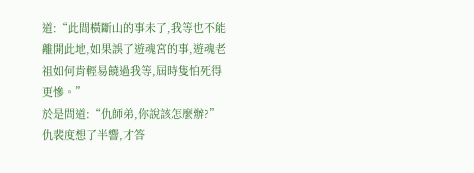道:“此間橫斷山的事未了,我等也不能離開此地,如果誤了遊魂宮的事,遊魂老祖如何肯輕易饒過我等,屆時隻怕死得更慘。”
於是問道:“仇師弟,你說該怎麼辦?”
仇裴度想了半響,才答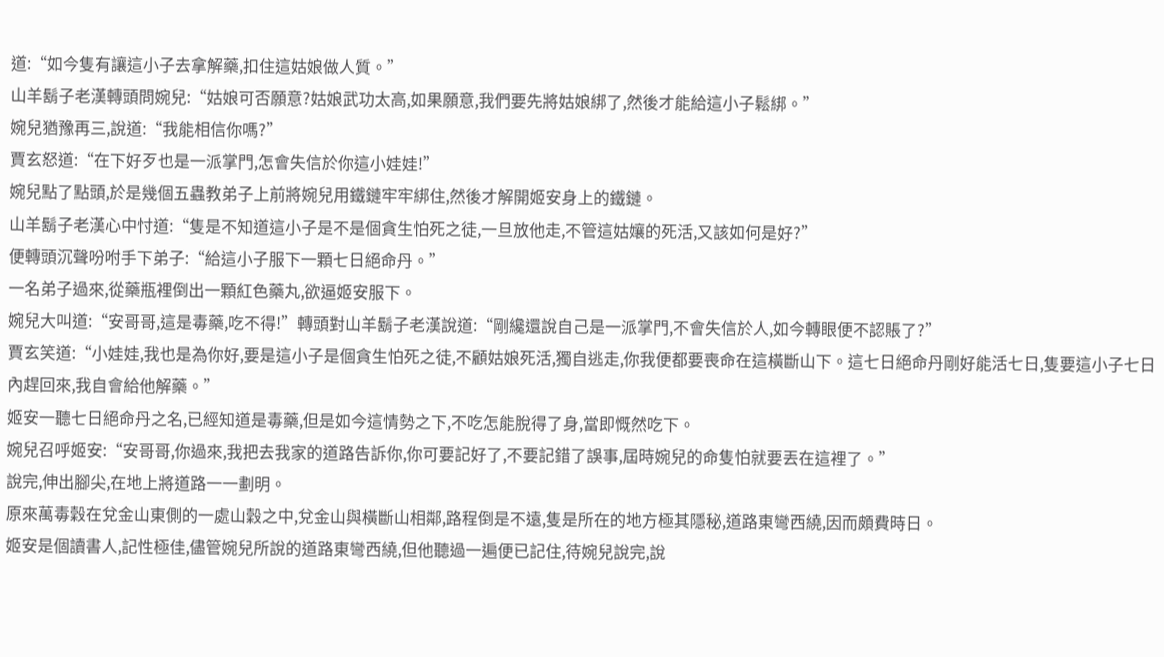道:“如今隻有讓這小子去拿解藥,扣住這姑娘做人質。”
山羊鬍子老漢轉頭問婉兒:“姑娘可否願意?姑娘武功太高,如果願意,我們要先將姑娘綁了,然後才能給這小子鬆綁。”
婉兒猶豫再三,說道:“我能相信你嗎?”
賈玄怒道:“在下好歹也是一派掌門,怎會失信於你這小娃娃!”
婉兒點了點頭,於是幾個五蟲教弟子上前將婉兒用鐵鏈牢牢綁住,然後才解開姬安身上的鐵鏈。
山羊鬍子老漢心中忖道:“隻是不知道這小子是不是個貪生怕死之徒,一旦放他走,不管這姑孃的死活,又該如何是好?”
便轉頭沉聲吩咐手下弟子:“給這小子服下一顆七日絕命丹。”
一名弟子過來,從藥瓶裡倒出一顆紅色藥丸,欲逼姬安服下。
婉兒大叫道:“安哥哥,這是毒藥,吃不得!”轉頭對山羊鬍子老漢說道:“剛纔還說自己是一派掌門,不會失信於人,如今轉眼便不認賬了?”
賈玄笑道:“小娃娃,我也是為你好,要是這小子是個貪生怕死之徒,不顧姑娘死活,獨自逃走,你我便都要喪命在這橫斷山下。這七日絕命丹剛好能活七日,隻要這小子七日內趕回來,我自會給他解藥。”
姬安一聽七日絕命丹之名,已經知道是毒藥,但是如今這情勢之下,不吃怎能脫得了身,當即慨然吃下。
婉兒召呼姬安:“安哥哥,你過來,我把去我家的道路告訴你,你可要記好了,不要記錯了誤事,屆時婉兒的命隻怕就要丟在這裡了。”
說完,伸出腳尖,在地上將道路一一劃明。
原來萬毒穀在兌金山東側的一處山穀之中,兌金山與橫斷山相鄰,路程倒是不遠,隻是所在的地方極其隱秘,道路東彎西繞,因而頗費時日。
姬安是個讀書人,記性極佳,儘管婉兒所說的道路東彎西繞,但他聽過一遍便已記住,待婉兒說完,說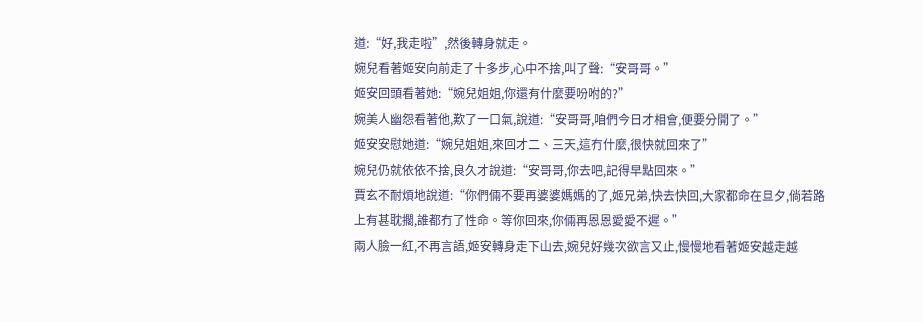道:“好,我走啦”,然後轉身就走。
婉兒看著姬安向前走了十多步,心中不捨,叫了聲:“安哥哥。”
姬安回頭看著她:“婉兒姐姐,你還有什麼要吩咐的?”
婉美人幽怨看著他,歎了一口氣,說道:“安哥哥,咱們今日才相會,便要分開了。”
姬安安慰她道:“婉兒姐姐,來回才二、三天,這冇什麼,很快就回來了”
婉兒仍就依依不捨,良久才說道:“安哥哥,你去吧,記得早點回來。”
賈玄不耐煩地說道:“你們倆不要再婆婆媽媽的了,姬兄弟,快去快回,大家都命在旦夕,倘若路上有甚耽擱,誰都冇了性命。等你回來,你倆再恩恩愛愛不遲。”
兩人臉一紅,不再言語,姬安轉身走下山去,婉兒好幾次欲言又止,慢慢地看著姬安越走越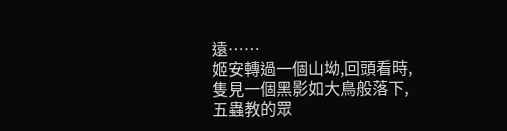遠……
姬安轉過一個山坳,回頭看時,隻見一個黑影如大鳥般落下,五蟲教的眾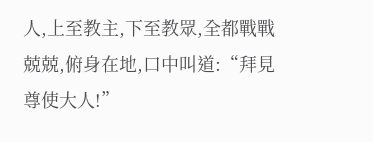人,上至教主,下至教眾,全都戰戰兢兢,俯身在地,口中叫道:“拜見尊使大人!”